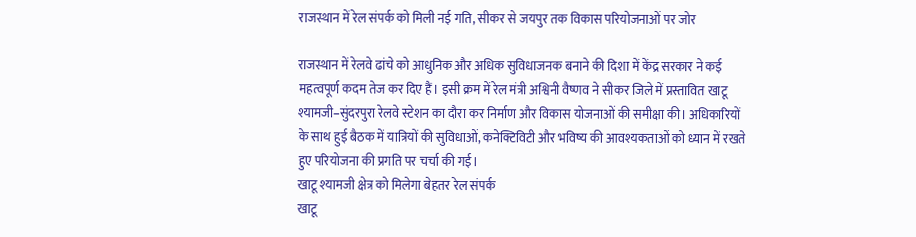राजस्थान में रेल संपर्क को मिली नई गति, सीकर से जयपुर तक विकास परियोजनाओं पर जोर

राजस्थान में रेलवे ढांचे को आधुनिक और अधिक सुविधाजनक बनाने की दिशा में केंद्र सरकार ने कई महत्वपूर्ण कदम तेज कर दिए हैं। इसी क्रम में रेल मंत्री अश्विनी वैष्णव ने सीकर जिले में प्रस्तावित खाटू श्यामजी–सुंदरपुरा रेलवे स्टेशन का दौरा कर निर्माण और विकास योजनाओं की समीक्षा की। अधिकारियों के साथ हुई बैठक में यात्रियों की सुविधाओं, कनेक्टिविटी और भविष्य की आवश्यकताओं को ध्यान में रखते हुए परियोजना की प्रगति पर चर्चा की गई।
खाटू श्यामजी क्षेत्र को मिलेगा बेहतर रेल संपर्क
खाटू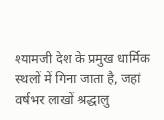श्यामजी देश के प्रमुख धार्मिक स्थलों में गिना जाता है, जहां वर्षभर लाखों श्रद्धालु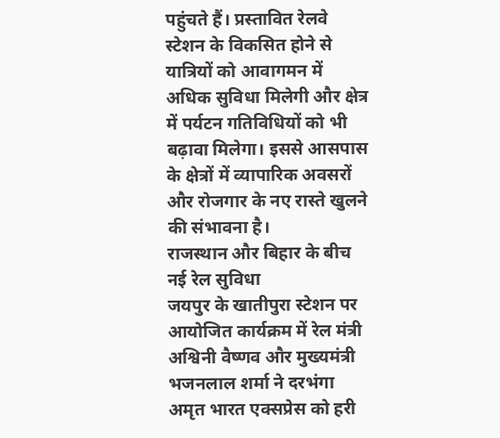पहुंचते हैं। प्रस्तावित रेलवे स्टेशन के विकसित होने से यात्रियों को आवागमन में अधिक सुविधा मिलेगी और क्षेत्र में पर्यटन गतिविधियों को भी बढ़ावा मिलेगा। इससे आसपास के क्षेत्रों में व्यापारिक अवसरों और रोजगार के नए रास्ते खुलने की संभावना है।
राजस्थान और बिहार के बीच नई रेल सुविधा
जयपुर के खातीपुरा स्टेशन पर आयोजित कार्यक्रम में रेल मंत्री अश्विनी वैष्णव और मुख्यमंत्री भजनलाल शर्मा ने दरभंगा अमृत भारत एक्सप्रेस को हरी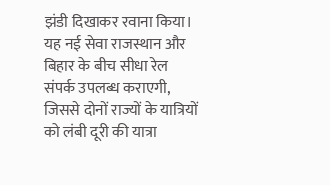झंडी दिखाकर रवाना किया। यह नई सेवा राजस्थान और बिहार के बीच सीधा रेल संपर्क उपलब्ध कराएगी, जिससे दोनों राज्यों के यात्रियों को लंबी दूरी की यात्रा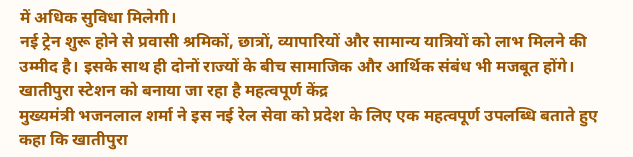में अधिक सुविधा मिलेगी।
नई ट्रेन शुरू होने से प्रवासी श्रमिकों, छात्रों, व्यापारियों और सामान्य यात्रियों को लाभ मिलने की उम्मीद है। इसके साथ ही दोनों राज्यों के बीच सामाजिक और आर्थिक संबंध भी मजबूत होंगे।
खातीपुरा स्टेशन को बनाया जा रहा है महत्वपूर्ण केंद्र
मुख्यमंत्री भजनलाल शर्मा ने इस नई रेल सेवा को प्रदेश के लिए एक महत्वपूर्ण उपलब्धि बताते हुए कहा कि खातीपुरा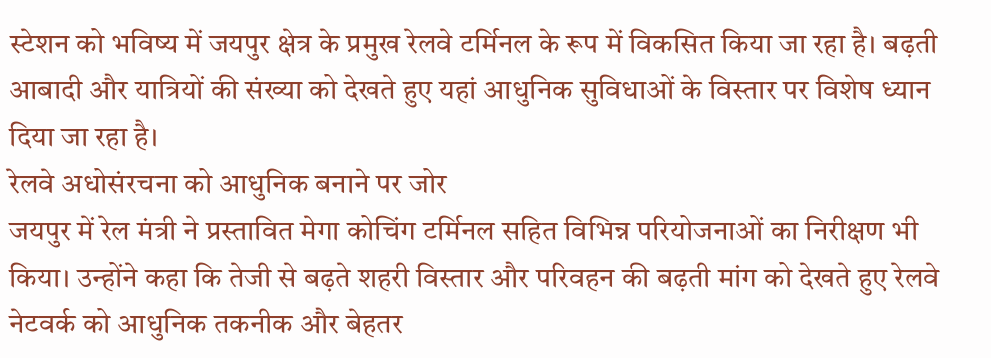स्टेशन को भविष्य में जयपुर क्षेत्र के प्रमुख रेलवे टर्मिनल के रूप में विकसित किया जा रहा है। बढ़ती आबादी और यात्रियों की संख्या को देखते हुए यहां आधुनिक सुविधाओं के विस्तार पर विशेष ध्यान दिया जा रहा है।
रेलवे अधोसंरचना को आधुनिक बनाने पर जोर
जयपुर में रेल मंत्री ने प्रस्तावित मेगा कोचिंग टर्मिनल सहित विभिन्न परियोजनाओं का निरीक्षण भी किया। उन्होंने कहा कि तेजी से बढ़ते शहरी विस्तार और परिवहन की बढ़ती मांग को देखते हुए रेलवे नेटवर्क को आधुनिक तकनीक और बेहतर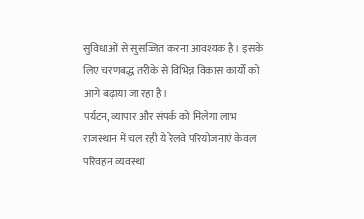सुविधाओं से सुसज्जित करना आवश्यक है। इसके लिए चरणबद्ध तरीके से विभिन्न विकास कार्यों को आगे बढ़ाया जा रहा है।
पर्यटन, व्यापार और संपर्क को मिलेगा लाभ
राजस्थान में चल रही ये रेलवे परियोजनाएं केवल परिवहन व्यवस्था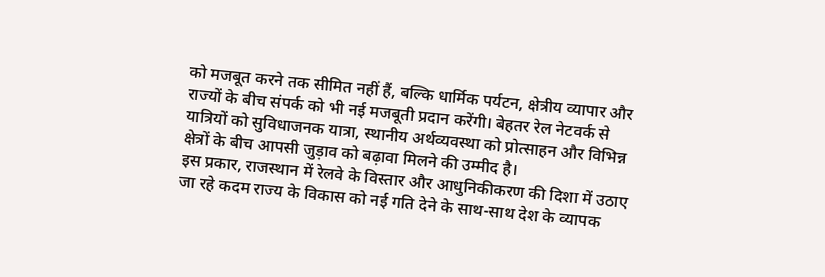को मजबूत करने तक सीमित नहीं हैं, बल्कि धार्मिक पर्यटन, क्षेत्रीय व्यापार और राज्यों के बीच संपर्क को भी नई मजबूती प्रदान करेंगी। बेहतर रेल नेटवर्क से यात्रियों को सुविधाजनक यात्रा, स्थानीय अर्थव्यवस्था को प्रोत्साहन और विभिन्न क्षेत्रों के बीच आपसी जुड़ाव को बढ़ावा मिलने की उम्मीद है।
इस प्रकार, राजस्थान में रेलवे के विस्तार और आधुनिकीकरण की दिशा में उठाए जा रहे कदम राज्य के विकास को नई गति देने के साथ-साथ देश के व्यापक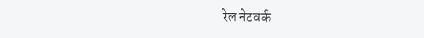रेल नेटवर्क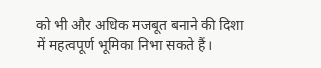को भी और अधिक मजबूत बनाने की दिशा में महत्वपूर्ण भूमिका निभा सकते हैं।